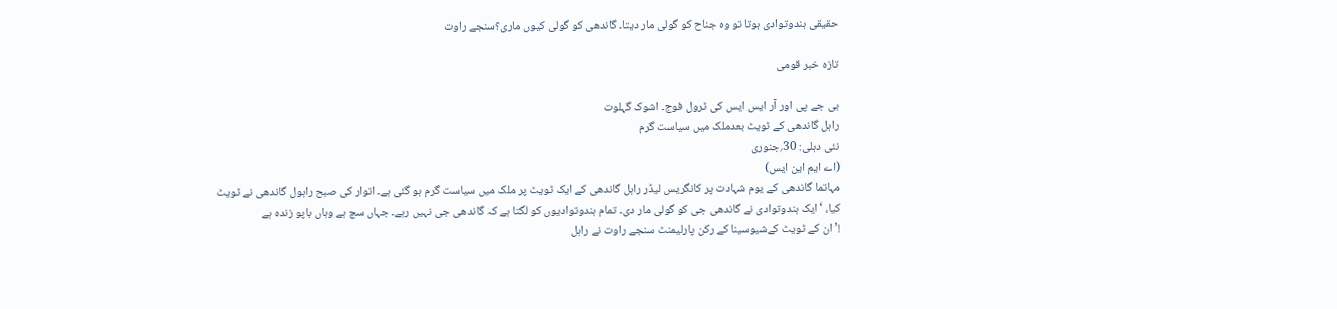حقیقی ہندوتوادی ہوتا تو وہ جناح کو گولی مار دیتا۔ گاندھی کو گولی کیوں ماری؟سنجے راوت

تازہ خبر قومی

بی جے پی اور آر ایس ایس کی ٹرول فوج۔ اشوک گہلوت
راہل گاندھی کے ٹویٹ بعدملک میں سیاست گرم
نئی دہلی: 30؍جنوری
(اے ایم این ایس)
مہاتما گاندھی کے یوم شہادت پر کانگریس لیڈر راہل گاندھی کے ایک ٹویٹ پر ملک میں سیاست گرم ہو گئی ہے۔ اتوار کی صبح راہول گاندھی نے ٹویٹ کیا، ‘ایک ہندوتوادی نے گاندھی جی کو گولی مار دی۔ تمام ہندوتوادیوں کو لگتا ہے کہ گاندھی جی نہیں رہے۔ جہاں سچ ہے وہاں باپو زندہ ہے
!’ ان کے ٹویٹ کےشیوسینا کے رکن پارلیمنٹ سنجے راوت نے راہل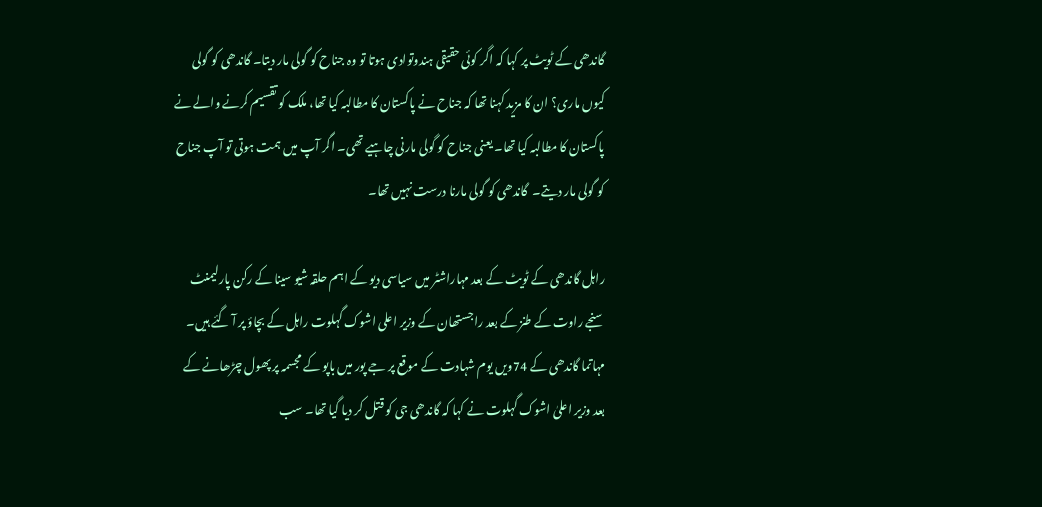گاندھی کے ٹویٹ پر کہا کہ اگر کوئی حقیقی ہندوتوادی ہوتا تو وہ جناح کو گولی مار دیتا۔ گاندھی کو گولی کیوں ماری؟ ان کا مزید کہنا تھا کہ جناح نے پاکستان کا مطالبہ کیا تھا، ملک کو تقسیم کرنے والے نے پاکستان کا مطالبہ کیا تھا۔ یعنی جناح کو گولی مارنی چاہیے تھی۔ اگر آپ میں ہمت ہوتی تو آپ جناح کو گولی مار دیتے۔  گاندھی کو گولی مارنا درست نہیں تھا۔

راہل گاندھی کے ٹویٹ کے بعد مہاراشٹر میں سیاسی دیو کے اہم حلقہ شیو سینا کے رکن پارلیمنٹ سنجے راوت کے طنز کے بعد راجستھان کے وزیر اعلی اشوک گہلوت راہل کے بچاؤ پر آ گئے ہیں۔ مہاتما گاندھی کے 74ویں یوم شہادت کے موقع پر جے پور میں باپو کے مجسمہ پر پھول چڑھانے کے بعد وزیر اعلیٰ اشوک گہلوت نے کہا کہ گاندھی جی کو قتل کر دیا گیا تھا۔ سب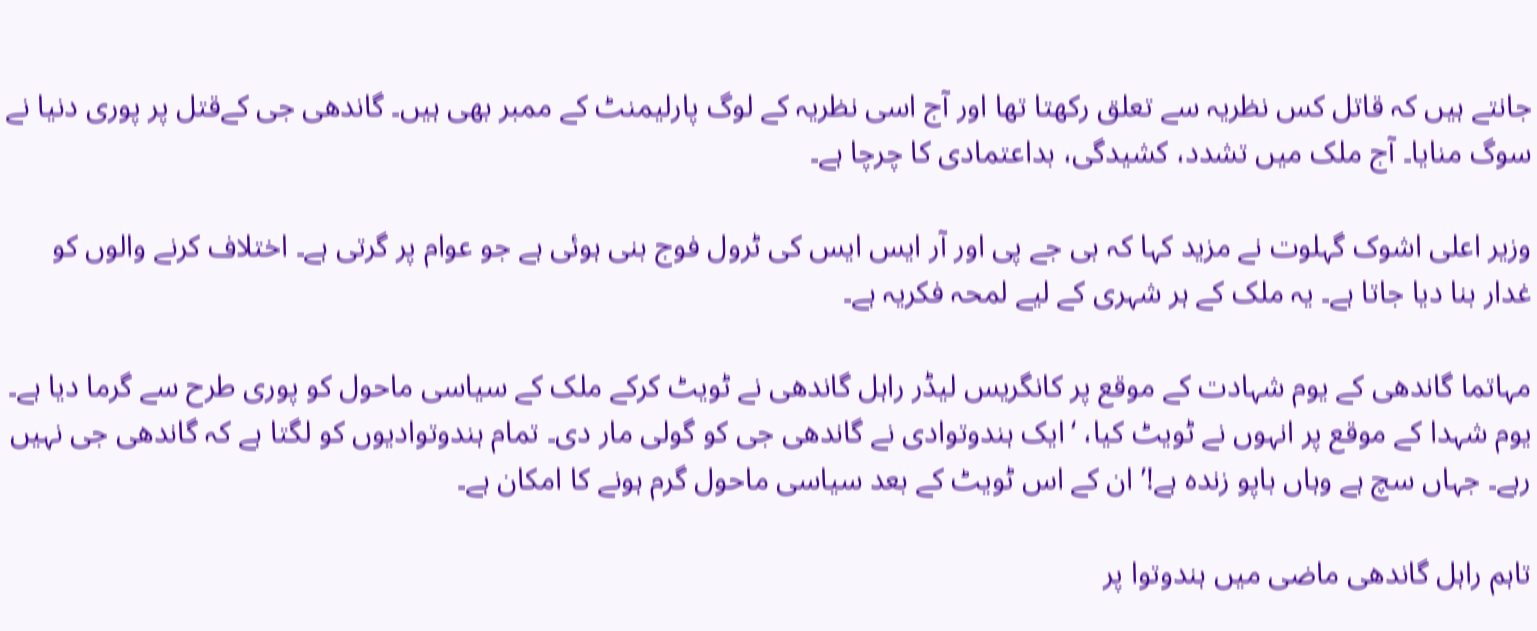جانتے ہیں کہ قاتل کس نظریہ سے تعلق رکھتا تھا اور آج اسی نظریہ کے لوگ پارلیمنٹ کے ممبر بھی ہیں۔ گاندھی جی کےقتل پر پوری دنیا نے سوگ منایا۔ آج ملک میں تشدد، کشیدگی، بداعتمادی کا چرچا ہے۔

وزیر اعلی اشوک گہلوت نے مزید کہا کہ بی جے پی اور آر ایس ایس کی ٹرول فوج بنی ہوئی ہے جو عوام پر گرتی ہے۔ اختلاف کرنے والوں کو غدار بنا دیا جاتا ہے۔ یہ ملک کے ہر شہری کے لیے لمحہ فکریہ ہے۔

مہاتما گاندھی کے یوم شہادت کے موقع پر کانگریس لیڈر راہل گاندھی نے ٹویٹ کرکے ملک کے سیاسی ماحول کو پوری طرح سے گرما دیا ہے۔ یوم شہدا کے موقع پر انہوں نے ٹویٹ کیا، ‘ایک ہندوتوادی نے گاندھی جی کو گولی مار دی۔ تمام ہندوتوادیوں کو لگتا ہے کہ گاندھی جی نہیں رہے۔ جہاں سچ ہے وہاں باپو زندہ ہے!’ ان کے اس ٹویٹ کے بعد سیاسی ماحول گرم ہونے کا امکان ہے۔

تاہم راہل گاندھی ماضی میں ہندوتوا پر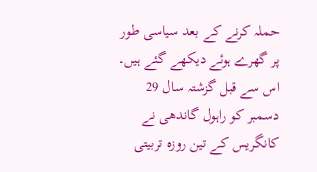حملہ کرنے کے بعد سیاسی طور پر گھرے ہوئے دیکھے گئے ہیں۔ اس سے قبل گزشتہ سال 29 دسمبر کو راہول گاندھی نے کانگریس کے تین روزہ تربیتی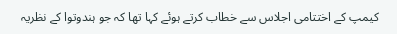کیمپ کے اختتامی اجلاس سے خطاب کرتے ہوئے کہا تھا کہ جو ہندوتوا کے نظریہ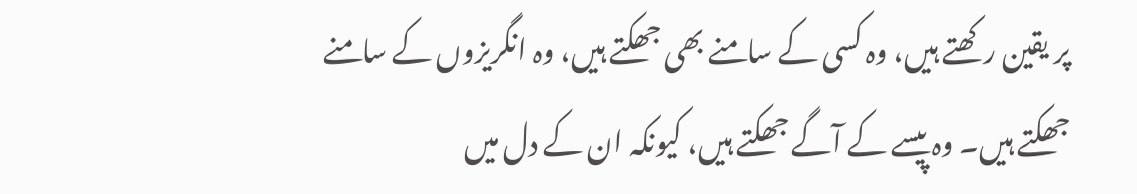پر یقین رکھتے ہیں، وہ کسی کے سامنے بھی جھکتے ہیں، وہ انگریزوں کے سامنے جھکتے ہیں۔ وہ پیسے کے آگے جھکتے ہیں، کیونکہ ان کے دل میں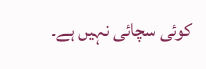کوئی سچائی نہیں ہے۔